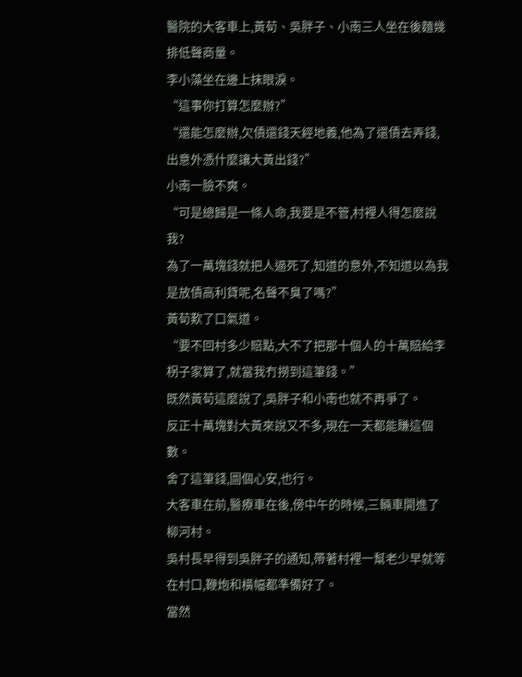醫院的大客車上,黃荀、吳胖子、小南三人坐在後麵幾排低聲商量。
李小藻坐在邊上抹眼淚。
“這事你打算怎麼辦?”
“還能怎麼辦,欠債還錢天經地義,他為了還債去弄錢,出意外憑什麼讓大黃出錢?”
小南一臉不爽。
“可是總歸是一條人命,我要是不管,村裡人得怎麼說我?
為了一萬塊錢就把人逼死了,知道的意外,不知道以為我是放債高利貸呢,名聲不臭了嗎?”
黃荀歎了口氣道。
“要不回村多少賠點,大不了把那十個人的十萬賠給李柺子家算了,就當我冇撈到這筆錢。”
既然黃荀這麼說了,吳胖子和小南也就不再爭了。
反正十萬塊對大黃來說又不多,現在一天都能賺這個數。
舍了這筆錢,圖個心安,也行。
大客車在前,醫療車在後,傍中午的時候,三輛車開進了柳河村。
吳村長早得到吳胖子的通知,帶著村裡一幫老少早就等在村口,鞭炮和橫幅都準備好了。
當然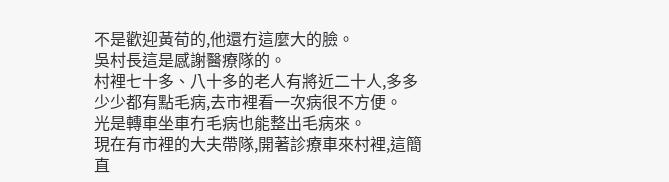不是歡迎黃荀的,他還冇這麼大的臉。
吳村長這是感謝醫療隊的。
村裡七十多、八十多的老人有將近二十人,多多少少都有點毛病,去市裡看一次病很不方便。
光是轉車坐車冇毛病也能整出毛病來。
現在有市裡的大夫帶隊,開著診療車來村裡,這簡直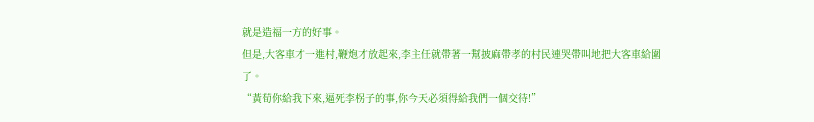就是造福一方的好事。
但是,大客車才一進村,鞭炮才放起來,李主任就帶著一幫披麻帶孝的村民連哭帶叫地把大客車給圍了。
“黃荀你給我下來,逼死李柺子的事,你今天必須得給我們一個交待!”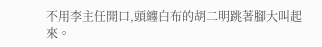不用李主任開口,頭纏白布的胡二明跳著腳大叫起來。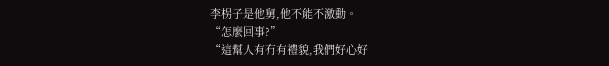李柺子是他舅,他不能不激動。
“怎麼回事?”
“這幫人有冇有禮貌,我們好心好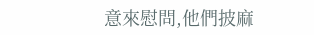意來慰問,他們披麻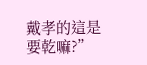戴孝的這是要乾嘛?”